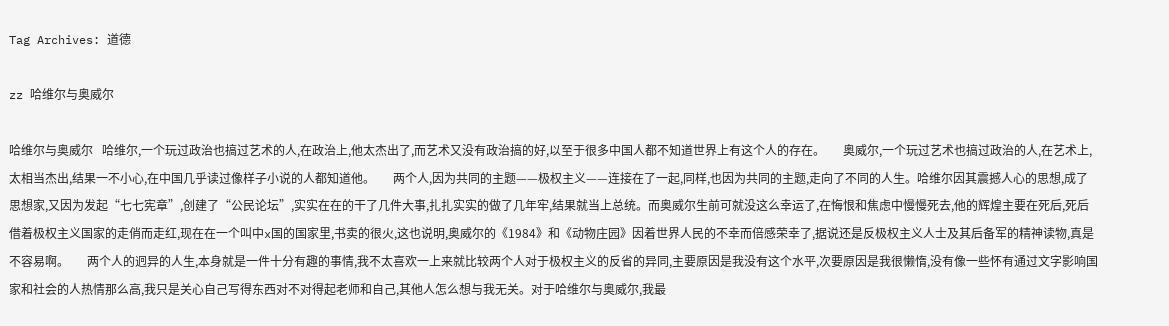Tag Archives: 道德

zz 哈维尔与奥威尔

哈维尔与奥威尔   哈维尔,一个玩过政治也搞过艺术的人,在政治上,他太杰出了,而艺术又没有政治搞的好,以至于很多中国人都不知道世界上有这个人的存在。      奥威尔,一个玩过艺术也搞过政治的人,在艺术上,太相当杰出,结果一不小心,在中国几乎读过像样子小说的人都知道他。      两个人,因为共同的主题——极权主义——连接在了一起,同样,也因为共同的主题,走向了不同的人生。哈维尔因其震撼人心的思想,成了思想家,又因为发起“七七宪章”,创建了“公民论坛”,实实在在的干了几件大事,扎扎实实的做了几年牢,结果就当上总统。而奥威尔生前可就没这么幸运了,在悔恨和焦虑中慢慢死去,他的辉煌主要在死后,死后借着极权主义国家的走俏而走红,现在在一个叫中x国的国家里,书卖的很火,这也说明,奥威尔的《1984》和《动物庄园》因着世界人民的不幸而倍感荣幸了,据说还是反极权主义人士及其后备军的精神读物,真是不容易啊。      两个人的迥异的人生,本身就是一件十分有趣的事情,我不太喜欢一上来就比较两个人对于极权主义的反省的异同,主要原因是我没有这个水平,次要原因是我很懒惰,没有像一些怀有通过文字影响国家和社会的人热情那么高,我只是关心自己写得东西对不对得起老师和自己,其他人怎么想与我无关。对于哈维尔与奥威尔,我最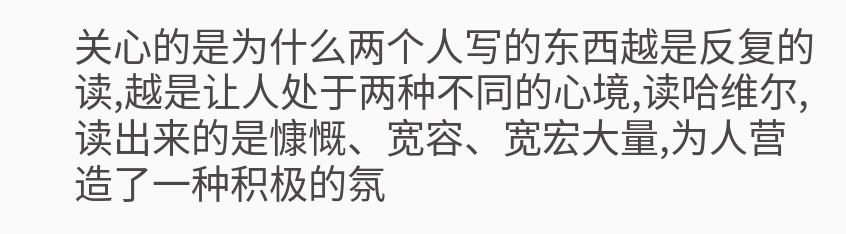关心的是为什么两个人写的东西越是反复的读,越是让人处于两种不同的心境,读哈维尔,读出来的是慷慨、宽容、宽宏大量,为人营造了一种积极的氛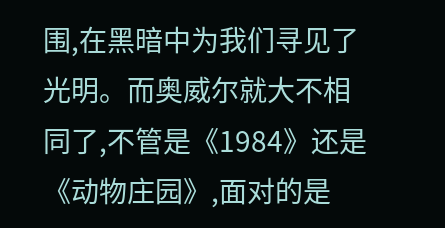围,在黑暗中为我们寻见了光明。而奥威尔就大不相同了,不管是《1984》还是《动物庄园》,面对的是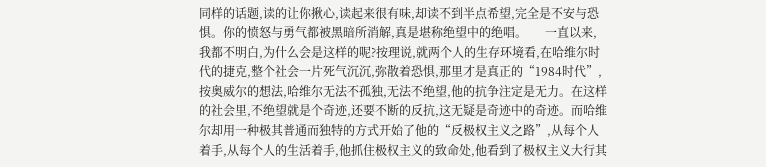同样的话题,读的让你揪心,读起来很有味,却读不到半点希望,完全是不安与恐惧。你的愤怒与勇气都被黑暗所消解,真是堪称绝望中的绝唱。      一直以来,我都不明白,为什么会是这样的呢?按理说,就两个人的生存环境看,在哈维尔时代的捷克,整个社会一片死气沉沉,弥散着恐惧,那里才是真正的“1984时代”,按奥威尔的想法,哈维尔无法不孤独,无法不绝望,他的抗争注定是无力。在这样的社会里,不绝望就是个奇迹,还要不断的反抗,这无疑是奇迹中的奇迹。而哈维尔却用一种极其普通而独特的方式开始了他的“反极权主义之路”,从每个人着手,从每个人的生活着手,他抓住极权主义的致命处,他看到了极权主义大行其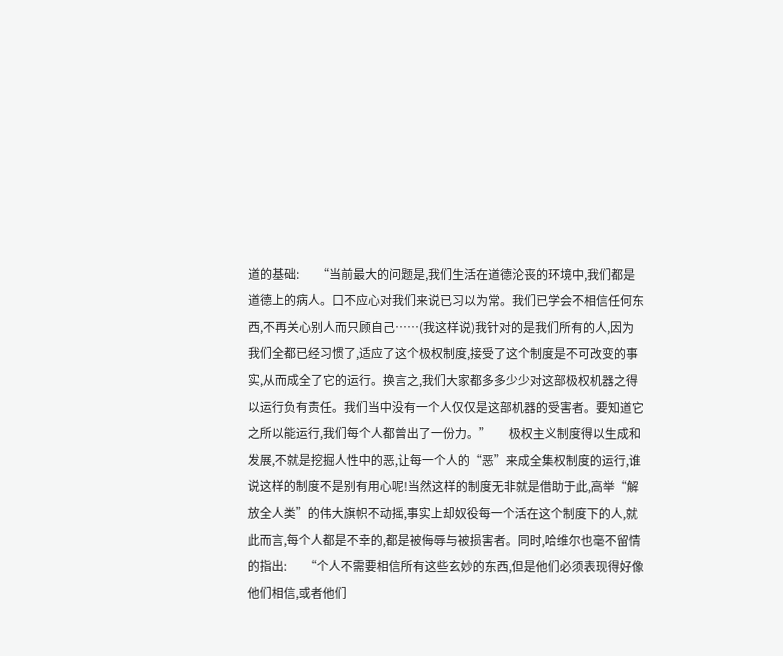道的基础:      “当前最大的问题是,我们生活在道德沦丧的环境中,我们都是道德上的病人。口不应心对我们来说已习以为常。我们已学会不相信任何东西,不再关心别人而只顾自己……(我这样说)我针对的是我们所有的人,因为我们全都已经习惯了,适应了这个极权制度,接受了这个制度是不可改变的事实,从而成全了它的运行。换言之,我们大家都多多少少对这部极权机器之得以运行负有责任。我们当中没有一个人仅仅是这部机器的受害者。要知道它之所以能运行,我们每个人都曾出了一份力。”      极权主义制度得以生成和发展,不就是挖掘人性中的恶,让每一个人的“恶”来成全集权制度的运行,谁说这样的制度不是别有用心呢!当然这样的制度无非就是借助于此,高举“解放全人类”的伟大旗帜不动摇,事实上却奴役每一个活在这个制度下的人,就此而言,每个人都是不幸的,都是被侮辱与被损害者。同时,哈维尔也毫不留情的指出:      “个人不需要相信所有这些玄妙的东西,但是他们必须表现得好像他们相信,或者他们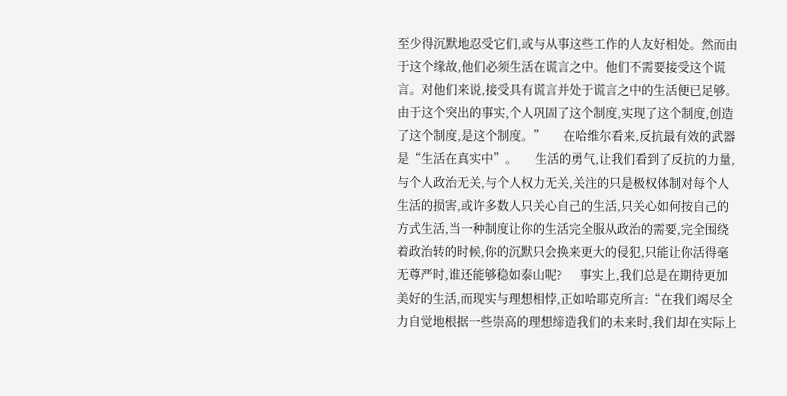至少得沉默地忍受它们,或与从事这些工作的人友好相处。然而由于这个缘故,他们必须生活在谎言之中。他们不需要接受这个谎言。对他们来说,接受具有谎言并处于谎言之中的生活便已足够。由于这个突出的事实,个人巩固了这个制度,实现了这个制度,创造了这个制度,是这个制度。”      在哈维尔看来,反抗最有效的武器是“生活在真实中”。      生活的勇气,让我们看到了反抗的力量,与个人政治无关,与个人权力无关,关注的只是极权体制对每个人生活的损害,或许多数人只关心自己的生活,只关心如何按自己的方式生活,当一种制度让你的生活完全服从政治的需要,完全围绕着政治转的时候,你的沉默只会换来更大的侵犯,只能让你活得毫无尊严时,谁还能够稳如泰山呢?      事实上,我们总是在期待更加美好的生活,而现实与理想相悖,正如哈耶克所言:“在我们竭尽全力自觉地根据一些崇高的理想缔造我们的未来时,我们却在实际上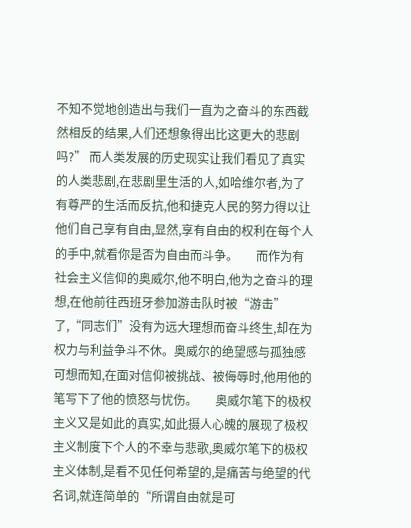不知不觉地创造出与我们一直为之奋斗的东西截然相反的结果,人们还想象得出比这更大的悲剧吗?” 而人类发展的历史现实让我们看见了真实的人类悲剧,在悲剧里生活的人,如哈维尔者,为了有尊严的生活而反抗,他和捷克人民的努力得以让他们自己享有自由,显然,享有自由的权利在每个人的手中,就看你是否为自由而斗争。      而作为有社会主义信仰的奥威尔,他不明白,他为之奋斗的理想,在他前往西班牙参加游击队时被“游击”了,“同志们”没有为远大理想而奋斗终生,却在为权力与利益争斗不休。奥威尔的绝望感与孤独感可想而知,在面对信仰被挑战、被侮辱时,他用他的笔写下了他的愤怒与忧伤。      奥威尔笔下的极权主义又是如此的真实,如此摄人心魄的展现了极权主义制度下个人的不幸与悲歌,奥威尔笔下的极权主义体制,是看不见任何希望的,是痛苦与绝望的代名词,就连简单的“所谓自由就是可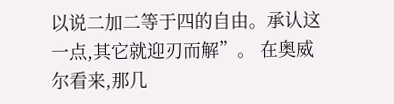以说二加二等于四的自由。承认这一点,其它就迎刃而解”。 在奥威尔看来,那几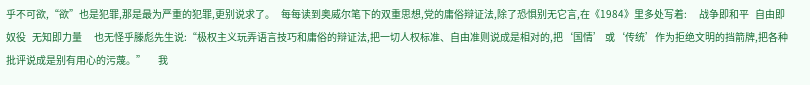乎不可欲,“欲”也是犯罪,那是最为严重的犯罪,更别说求了。   每每读到奥威尔笔下的双重思想,党的庸俗辩证法,除了恐惧别无它言,在《1984》里多处写着:      战争即和平   自由即奴役   无知即力量      也无怪乎滕彪先生说:“极权主义玩弄语言技巧和庸俗的辩证法,把一切人权标准、自由准则说成是相对的,把‘国情’ 或‘传统’作为拒绝文明的挡箭牌,把各种批评说成是别有用心的污蔑。”      我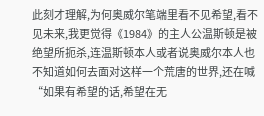此刻才理解,为何奥威尔笔端里看不见希望,看不见未来,我更觉得《1984》的主人公温斯顿是被绝望所扼杀,连温斯顿本人或者说奥威尔本人也不知道如何去面对这样一个荒唐的世界,还在喊“如果有希望的话,希望在无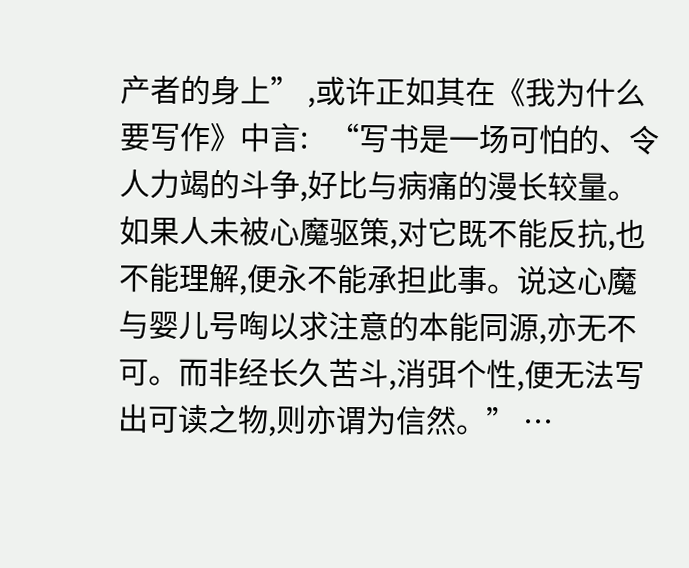产者的身上” ,或许正如其在《我为什么要写作》中言:   “写书是一场可怕的、令人力竭的斗争,好比与病痛的漫长较量。如果人未被心魔驱策,对它既不能反抗,也不能理解,便永不能承担此事。说这心魔与婴儿号啕以求注意的本能同源,亦无不可。而非经长久苦斗,消弭个性,便无法写出可读之物,则亦谓为信然。” …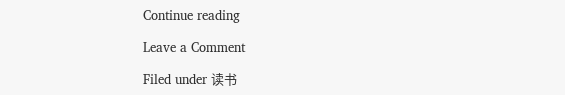Continue reading

Leave a Comment

Filed under 读书